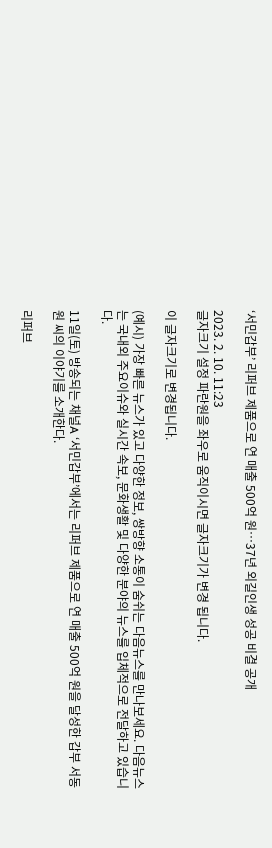‘서민갑부’ 리퍼브 제품으로 연 매출 500억 원…37년 외길인생 성공 비결 공개

2023. 2. 10. 11:23
글자크기 설정 파란원을 좌우로 움직이시면 글자크기가 변경 됩니다.

이 글자크기로 변경됩니다.

(예시) 가장 빠른 뉴스가 있고 다양한 정보, 쌍방향 소통이 숨쉬는 다음뉴스를 만나보세요. 다음뉴스는 국내외 주요이슈와 실시간 속보, 문화생활 및 다양한 분야의 뉴스를 입체적으로 전달하고 있습니다.

11일(토) 방송되는 채널A ‘서민갑부’에서는 리퍼브 제품으로 연 매출 500억 원을 달성한 갑부 서동원 씨의 이야기를 소개한다.

리퍼브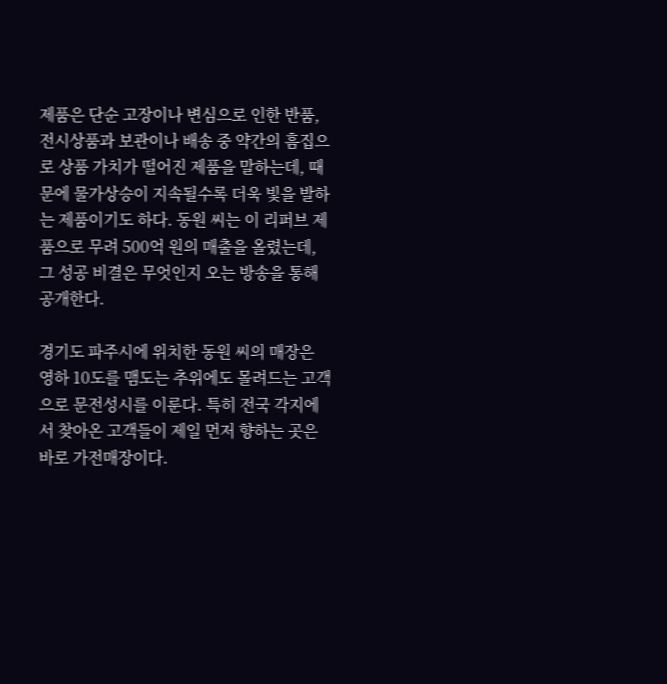제품은 단순 고장이나 변심으로 인한 반품, 전시상품과 보관이나 배송 중 약간의 흠집으로 상품 가치가 떨어진 제품을 말하는데, 때문에 물가상승이 지속될수록 더욱 빛을 발하는 제품이기도 하다. 동원 씨는 이 리퍼브 제품으로 무려 500억 원의 매출을 올렸는데, 그 성공 비결은 무엇인지 오는 방송을 통해 공개한다.

경기도 파주시에 위치한 동원 씨의 매장은 영하 10도를 맴도는 추위에도 몰려드는 고객으로 문전성시를 이룬다. 특히 전국 각지에서 찾아온 고객들이 제일 먼저 향하는 곳은 바로 가전매장이다.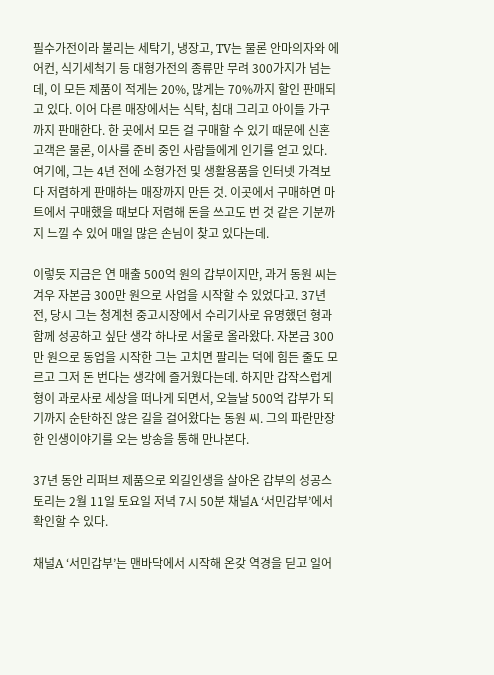필수가전이라 불리는 세탁기, 냉장고, TV는 물론 안마의자와 에어컨, 식기세척기 등 대형가전의 종류만 무려 300가지가 넘는데, 이 모든 제품이 적게는 20%, 많게는 70%까지 할인 판매되고 있다. 이어 다른 매장에서는 식탁, 침대 그리고 아이들 가구까지 판매한다. 한 곳에서 모든 걸 구매할 수 있기 때문에 신혼 고객은 물론, 이사를 준비 중인 사람들에게 인기를 얻고 있다. 여기에, 그는 4년 전에 소형가전 및 생활용품을 인터넷 가격보다 저렴하게 판매하는 매장까지 만든 것. 이곳에서 구매하면 마트에서 구매했을 때보다 저렴해 돈을 쓰고도 번 것 같은 기분까지 느낄 수 있어 매일 많은 손님이 찾고 있다는데.

이렇듯 지금은 연 매출 500억 원의 갑부이지만, 과거 동원 씨는 겨우 자본금 300만 원으로 사업을 시작할 수 있었다고. 37년 전, 당시 그는 청계천 중고시장에서 수리기사로 유명했던 형과 함께 성공하고 싶단 생각 하나로 서울로 올라왔다. 자본금 300만 원으로 동업을 시작한 그는 고치면 팔리는 덕에 힘든 줄도 모르고 그저 돈 번다는 생각에 즐거웠다는데. 하지만 갑작스럽게 형이 과로사로 세상을 떠나게 되면서, 오늘날 500억 갑부가 되기까지 순탄하진 않은 길을 걸어왔다는 동원 씨. 그의 파란만장한 인생이야기를 오는 방송을 통해 만나본다.

37년 동안 리퍼브 제품으로 외길인생을 살아온 갑부의 성공스토리는 2월 11일 토요일 저녁 7시 50분 채널A ‘서민갑부’에서 확인할 수 있다.

채널A ‘서민갑부’는 맨바닥에서 시작해 온갖 역경을 딛고 일어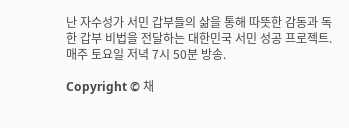난 자수성가 서민 갑부들의 삶을 통해 따뜻한 감동과 독한 갑부 비법을 전달하는 대한민국 서민 성공 프로젝트. 매주 토요일 저녁 7시 50분 방송.

Copyright © 채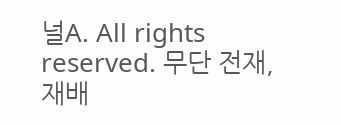널A. All rights reserved. 무단 전재, 재배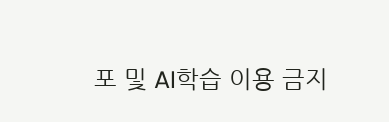포 및 AI학습 이용 금지